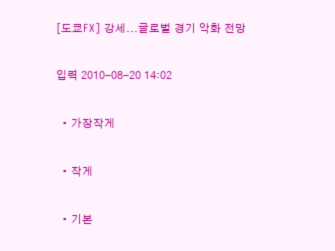[도쿄FX] 강세...글로벌 경기 악화 전망

입력 2010-08-20 14:02

  • 가장작게

  • 작게

  • 기본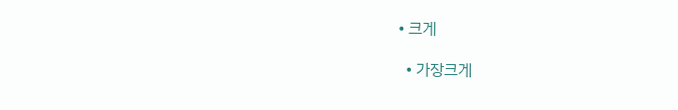• 크게

  • 가장크게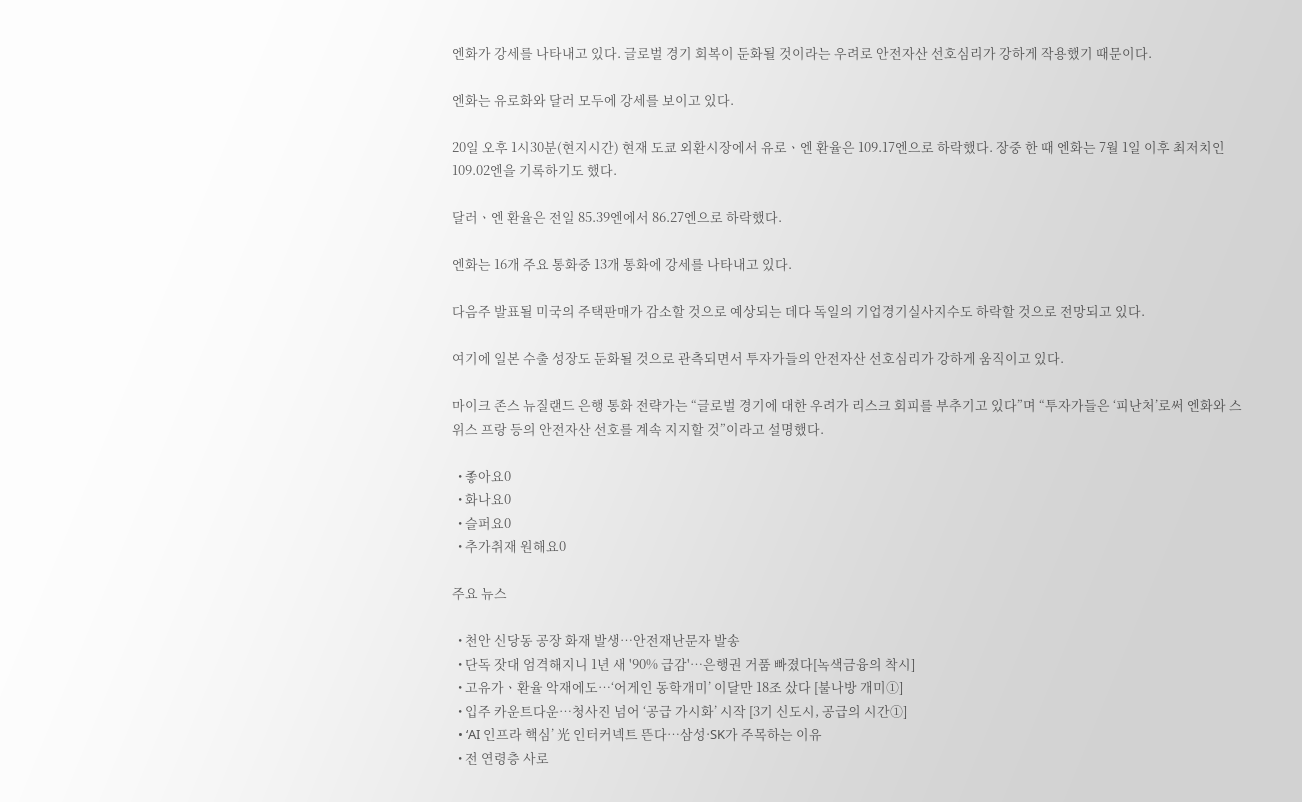엔화가 강세를 나타내고 있다. 글로벌 경기 회복이 둔화될 것이라는 우려로 안전자산 선호심리가 강하게 작용했기 때문이다.

엔화는 유로화와 달러 모두에 강세를 보이고 있다.

20일 오후 1시30분(현지시간) 현재 도쿄 외환시장에서 유로ㆍ엔 환율은 109.17엔으로 하락했다. 장중 한 때 엔화는 7월 1일 이후 최저치인 109.02엔을 기록하기도 했다.

달러ㆍ엔 환율은 전일 85.39엔에서 86.27엔으로 하락했다.

엔화는 16개 주요 통화중 13개 통화에 강세를 나타내고 있다.

다음주 발표될 미국의 주택판매가 감소할 것으로 예상되는 데다 독일의 기업경기실사지수도 하락할 것으로 전망되고 있다.

여기에 일본 수출 성장도 둔화될 것으로 관측되면서 투자가들의 안전자산 선호심리가 강하게 움직이고 있다.

마이크 존스 뉴질랜드 은행 통화 전략가는 “글로벌 경기에 대한 우려가 리스크 회피를 부추기고 있다”며 “투자가들은 ‘피난처’로써 엔화와 스위스 프랑 등의 안전자산 선호를 계속 지지할 것”이라고 설명했다.

  • 좋아요0
  • 화나요0
  • 슬퍼요0
  • 추가취재 원해요0

주요 뉴스

  • 천안 신당동 공장 화재 발생…안전재난문자 발송
  • 단독 잣대 엄격해지니 1년 새 '90% 급감'…은행권 거품 빠졌다[녹색금융의 착시]
  • 고유가ㆍ환율 악재에도…‘어게인 동학개미’ 이달만 18조 샀다 [불나방 개미①]
  • 입주 카운트다운…청사진 넘어 ‘공급 가시화’ 시작 [3기 신도시, 공급의 시간①]
  • ‘AI 인프라 핵심’ 光 인터커넥트 뜬다…삼성·SK가 주목하는 이유
  • 전 연령층 사로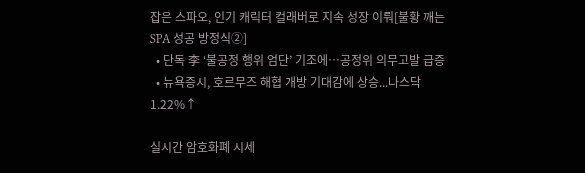잡은 스파오, 인기 캐릭터 컬래버로 지속 성장 이뤄[불황 깨는 SPA 성공 방정식②]
  • 단독 李 ‘불공정 행위 엄단’ 기조에…공정위 의무고발 급증
  • 뉴욕증시, 호르무즈 해협 개방 기대감에 상승...나스닥 1.22%↑

실시간 암호화폐 시세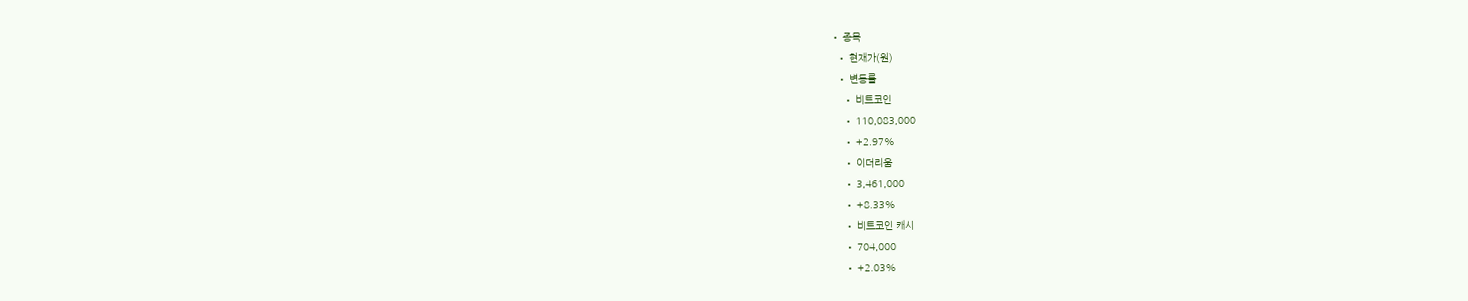• 종목
  • 현재가(원)
  • 변동률
    • 비트코인
    • 110,083,000
    • +2.97%
    • 이더리움
    • 3,461,000
    • +8.33%
    • 비트코인 캐시
    • 704,000
    • +2.03%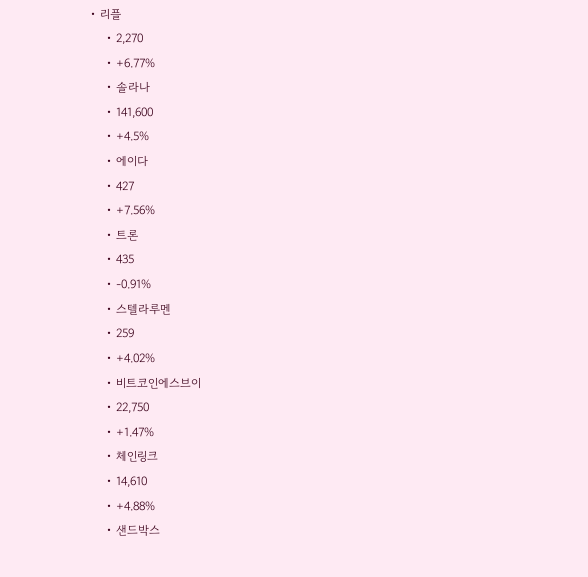• 리플
    • 2,270
    • +6.77%
    • 솔라나
    • 141,600
    • +4.5%
    • 에이다
    • 427
    • +7.56%
    • 트론
    • 435
    • -0.91%
    • 스텔라루멘
    • 259
    • +4.02%
    • 비트코인에스브이
    • 22,750
    • +1.47%
    • 체인링크
    • 14,610
    • +4.88%
    • 샌드박스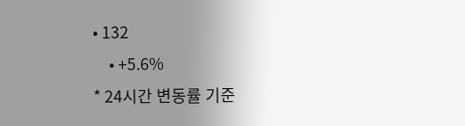• 132
    • +5.6%
* 24시간 변동률 기준